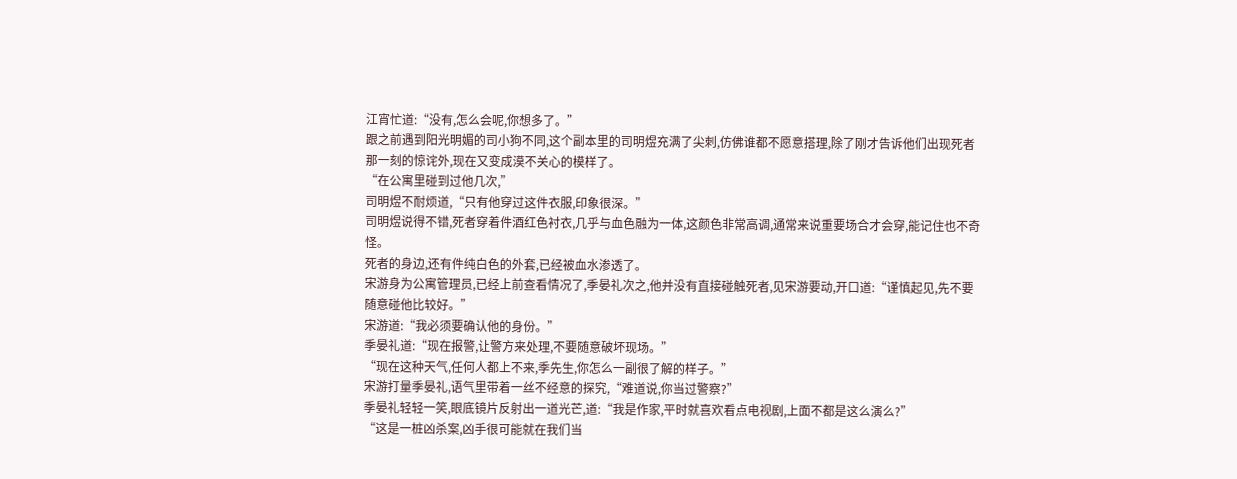江宵忙道:“没有,怎么会呢,你想多了。”
跟之前遇到阳光明媚的司小狗不同,这个副本里的司明煜充满了尖刺,仿佛谁都不愿意搭理,除了刚才告诉他们出现死者那一刻的惊诧外,现在又变成漠不关心的模样了。
“在公寓里碰到过他几次,”
司明煜不耐烦道,“只有他穿过这件衣服,印象很深。”
司明煜说得不错,死者穿着件酒红色衬衣,几乎与血色融为一体,这颜色非常高调,通常来说重要场合才会穿,能记住也不奇怪。
死者的身边,还有件纯白色的外套,已经被血水渗透了。
宋游身为公寓管理员,已经上前查看情况了,季晏礼次之,他并没有直接碰触死者,见宋游要动,开口道:“谨慎起见,先不要随意碰他比较好。”
宋游道:“我必须要确认他的身份。”
季晏礼道:“现在报警,让警方来处理,不要随意破坏现场。”
“现在这种天气,任何人都上不来,季先生,你怎么一副很了解的样子。”
宋游打量季晏礼,语气里带着一丝不经意的探究,“难道说,你当过警察?”
季晏礼轻轻一笑,眼底镜片反射出一道光芒,道:“我是作家,平时就喜欢看点电视剧,上面不都是这么演么?”
“这是一桩凶杀案,凶手很可能就在我们当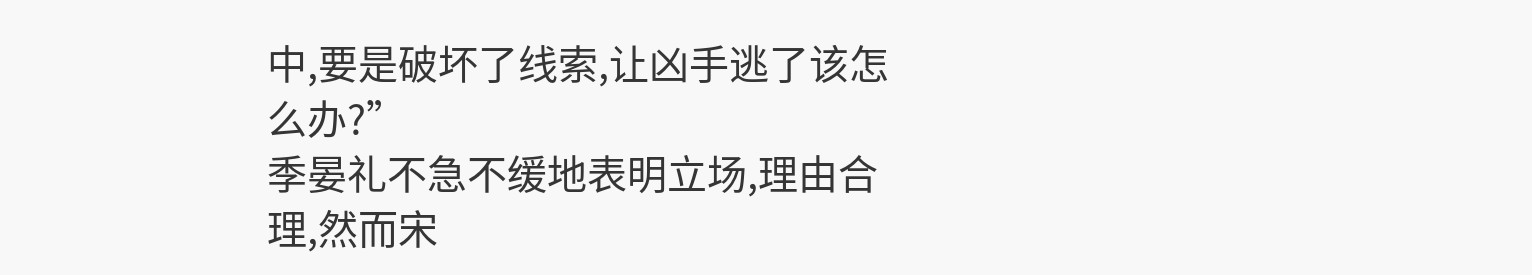中,要是破坏了线索,让凶手逃了该怎么办?”
季晏礼不急不缓地表明立场,理由合理,然而宋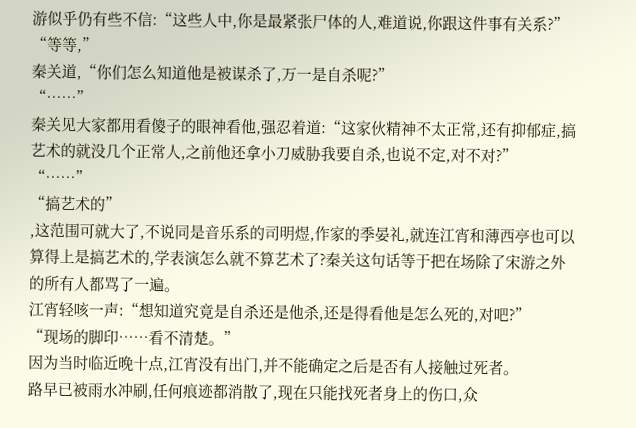游似乎仍有些不信:“这些人中,你是最紧张尸体的人,难道说,你跟这件事有关系?”
“等等,”
秦关道,“你们怎么知道他是被谋杀了,万一是自杀呢?”
“……”
秦关见大家都用看傻子的眼神看他,强忍着道:“这家伙精神不太正常,还有抑郁症,搞艺术的就没几个正常人,之前他还拿小刀威胁我要自杀,也说不定,对不对?”
“……”
“搞艺术的”
,这范围可就大了,不说同是音乐系的司明煜,作家的季晏礼,就连江宵和薄西亭也可以算得上是搞艺术的,学表演怎么就不算艺术了?秦关这句话等于把在场除了宋游之外的所有人都骂了一遍。
江宵轻咳一声:“想知道究竟是自杀还是他杀,还是得看他是怎么死的,对吧?”
“现场的脚印……看不清楚。”
因为当时临近晚十点,江宵没有出门,并不能确定之后是否有人接触过死者。
路早已被雨水冲刷,任何痕迹都消散了,现在只能找死者身上的伤口,众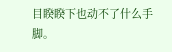目睽睽下也动不了什么手脚。